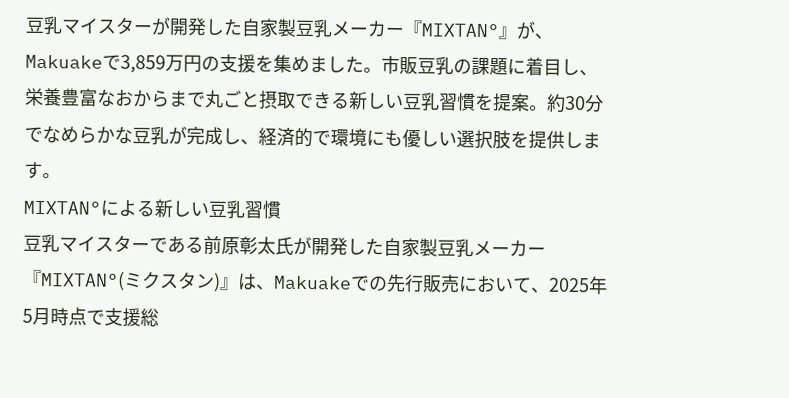豆乳マイスターが開発した自家製豆乳メーカー『MIXTAN°』が、Makuakeで3,859万円の支援を集めました。市販豆乳の課題に着目し、栄養豊富なおからまで丸ごと摂取できる新しい豆乳習慣を提案。約30分でなめらかな豆乳が完成し、経済的で環境にも優しい選択肢を提供します。
MIXTAN°による新しい豆乳習慣
豆乳マイスターである前原彰太氏が開発した自家製豆乳メーカー『MIXTAN°(ミクスタン)』は、Makuakeでの先行販売において、2025年5月時点で支援総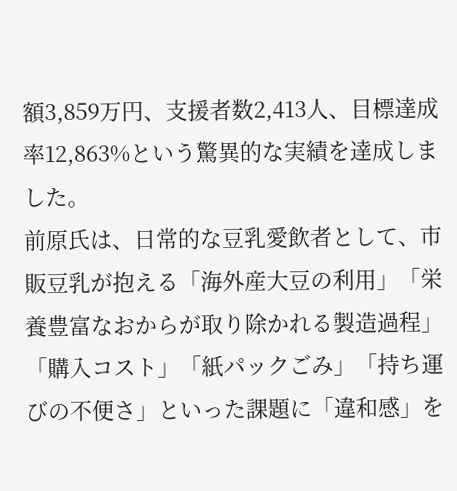額3,859万円、支援者数2,413人、目標達成率12,863%という驚異的な実績を達成しました。
前原氏は、日常的な豆乳愛飲者として、市販豆乳が抱える「海外産大豆の利用」「栄養豊富なおからが取り除かれる製造過程」「購入コスト」「紙パックごみ」「持ち運びの不便さ」といった課題に「違和感」を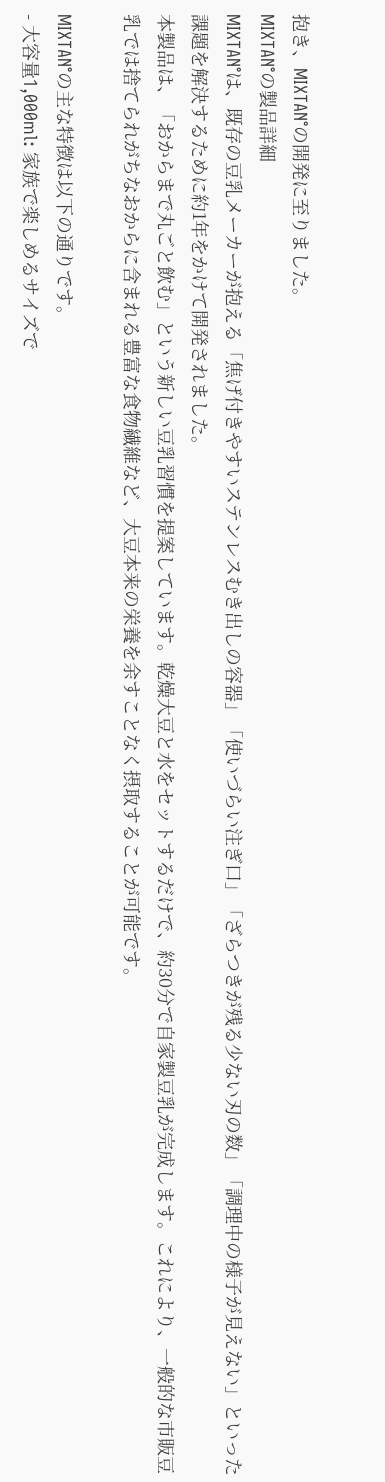抱き、MIXTAN°の開発に至りました。
MIXTAN°の製品詳細
MIXTAN°は、既存の豆乳メーカーが抱える「焦げ付きやすいステンレスむき出しの容器」「使いづらい注ぎ口」「ざらつきが残る少ない刃の数」「調理中の様子が見えない」といった課題を解決するために約1年をかけて開発されました。
本製品は、「おからまで丸ごと飲む」という新しい豆乳習慣を提案しています。乾燥大豆と水をセットするだけで、約30分で自家製豆乳が完成します。これにより、一般的な市販豆乳では捨てられがちなおからに含まれる豊富な食物繊維など、大豆本来の栄養を余すことなく摂取することが可能です。

MIXTAN°の主な特徴は以下の通りです。
- 大容量1,000ml: 家族で楽しめるサイズで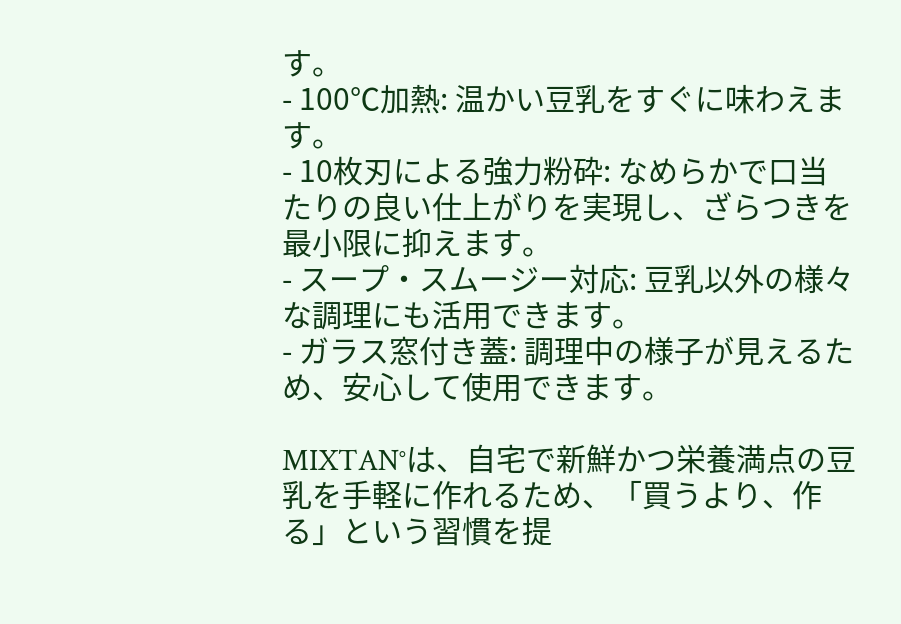す。
- 100℃加熱: 温かい豆乳をすぐに味わえます。
- 10枚刃による強力粉砕: なめらかで口当たりの良い仕上がりを実現し、ざらつきを最小限に抑えます。
- スープ・スムージー対応: 豆乳以外の様々な調理にも活用できます。
- ガラス窓付き蓋: 調理中の様子が見えるため、安心して使用できます。

MIXTAN°は、自宅で新鮮かつ栄養満点の豆乳を手軽に作れるため、「買うより、作る」という習慣を提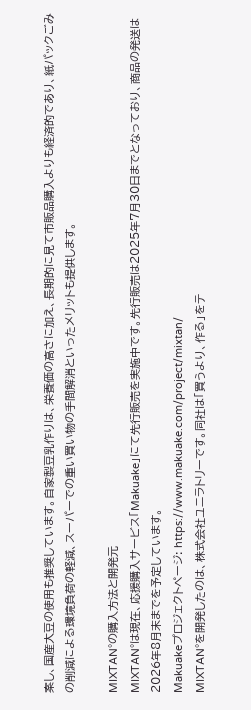案し、国産大豆の使用も推奨しています。自家製豆乳作りは、栄養価の高さに加え、長期的に見て市販品購入よりも経済的であり、紙パックごみの削減による環境負荷の軽減、スーパーでの重い買い物の手間解消といったメリットも提供します。

MIXTAN°の購入方法と開発元
MIXTAN°は現在、応援購入サービス「Makuake」にて先行販売を実施中です。先行販売は2025年7月30日までとなっており、商品の発送は2026年8月末までを予定しています。
Makuakeプロジェクトページ: https://www.makuake.com/project/mixtan/
MIXTAN°を開発したのは、株式会社ユニラトリーです。同社は「買うより、作る」をテ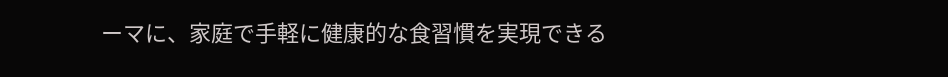ーマに、家庭で手軽に健康的な食習慣を実現できる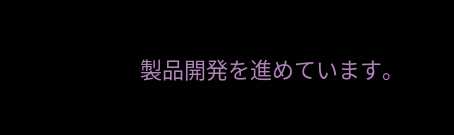製品開発を進めています。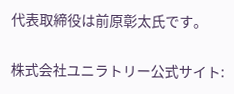代表取締役は前原彰太氏です。

株式会社ユニラトリー公式サイト: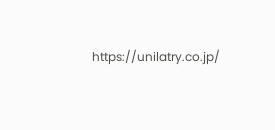https://unilatry.co.jp/